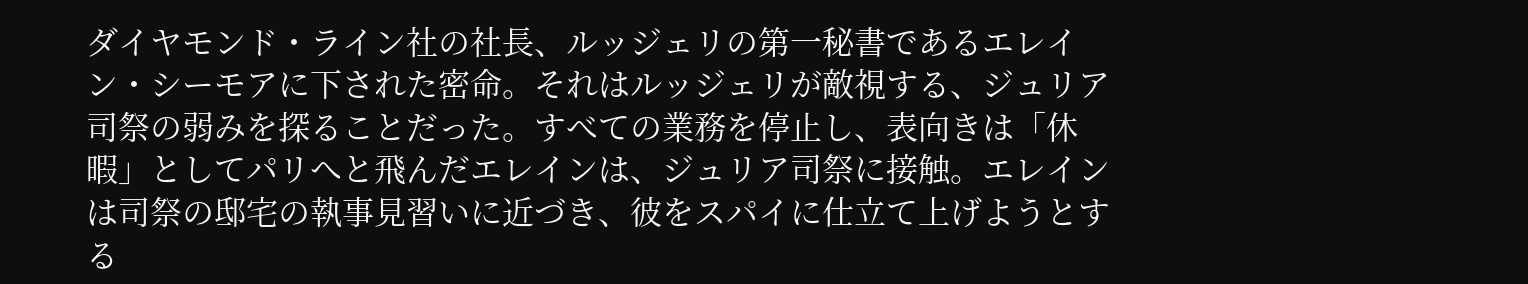ダイヤモンド・ライン社の社長、ルッジェリの第一秘書であるエレイン・シーモアに下された密命。それはルッジェリが敵視する、ジュリア司祭の弱みを探ることだった。すべての業務を停止し、表向きは「休暇」としてパリへと飛んだエレインは、ジュリア司祭に接触。エレインは司祭の邸宅の執事見習いに近づき、彼をスパイに仕立て上げようとする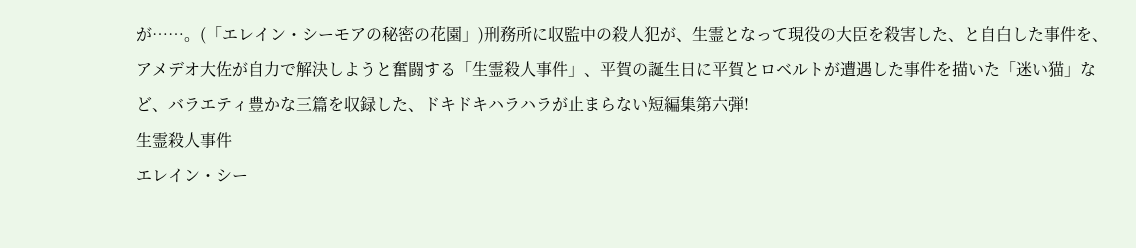が……。(「エレイン・シーモアの秘密の花園」)刑務所に収監中の殺人犯が、生霊となって現役の大臣を殺害した、と自白した事件を、アメデオ大佐が自力で解決しようと奮闘する「生霊殺人事件」、平賀の誕生日に平賀とロベルトが遭遇した事件を描いた「迷い猫」など、バラエティ豊かな三篇を収録した、ドキドキハラハラが止まらない短編集第六弾!
生霊殺人事件
エレイン・シー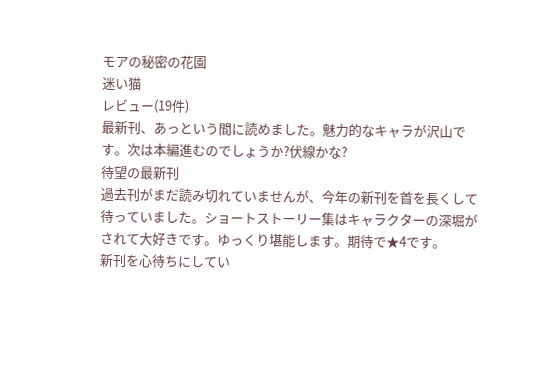モアの秘密の花園
迷い猫
レビュー(19件)
最新刊、あっという間に読めました。魅力的なキャラが沢山です。次は本編進むのでしょうか?伏線かな?
待望の最新刊
過去刊がまだ読み切れていませんが、今年の新刊を首を長くして待っていました。ショートストーリー集はキャラクターの深堀がされて大好きです。ゆっくり堪能します。期待で★4です。
新刊を心待ちにしてい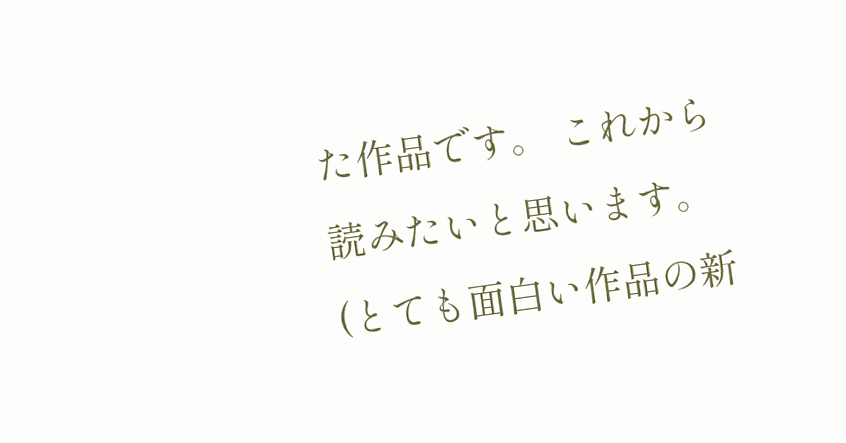た作品です。 これから読みたいと思います。 (とても面白い作品の新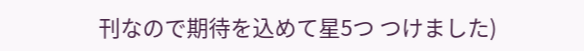刊なので期待を込めて星5つ つけました)